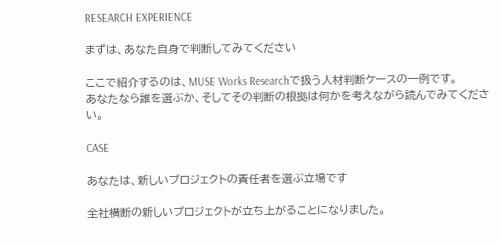RESEARCH EXPERIENCE

まずは、あなた自身で判断してみてください

ここで紹介するのは、MUSE Works Researchで扱う人材判断ケースの一例です。
あなたなら誰を選ぶか、そしてその判断の根拠は何かを考えながら読んでみてください。

CASE

あなたは、新しいプロジェクトの責任者を選ぶ立場です

全社横断の新しいプロジェクトが立ち上がることになりました。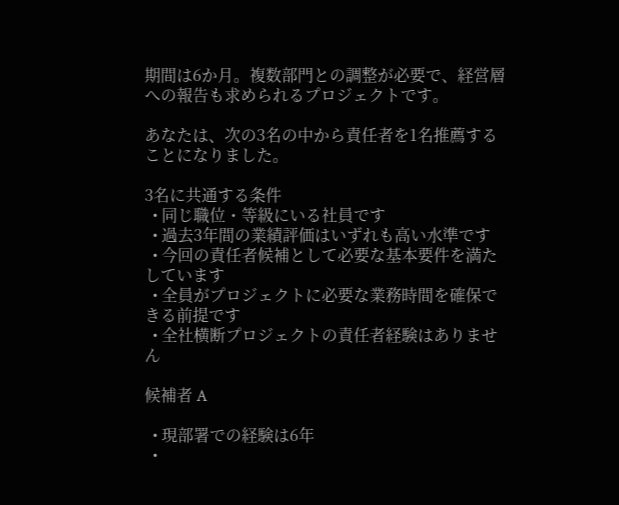期間は6か月。複数部門との調整が必要で、経営層への報告も求められるプロジェクトです。

あなたは、次の3名の中から責任者を1名推薦することになりました。

3名に共通する条件
  • 同じ職位・等級にいる社員です
  • 過去3年間の業績評価はいずれも高い水準です
  • 今回の責任者候補として必要な基本要件を満たしています
  • 全員がプロジェクトに必要な業務時間を確保できる前提です
  • 全社横断プロジェクトの責任者経験はありません

候補者 A

  • 現部署での経験は6年
  •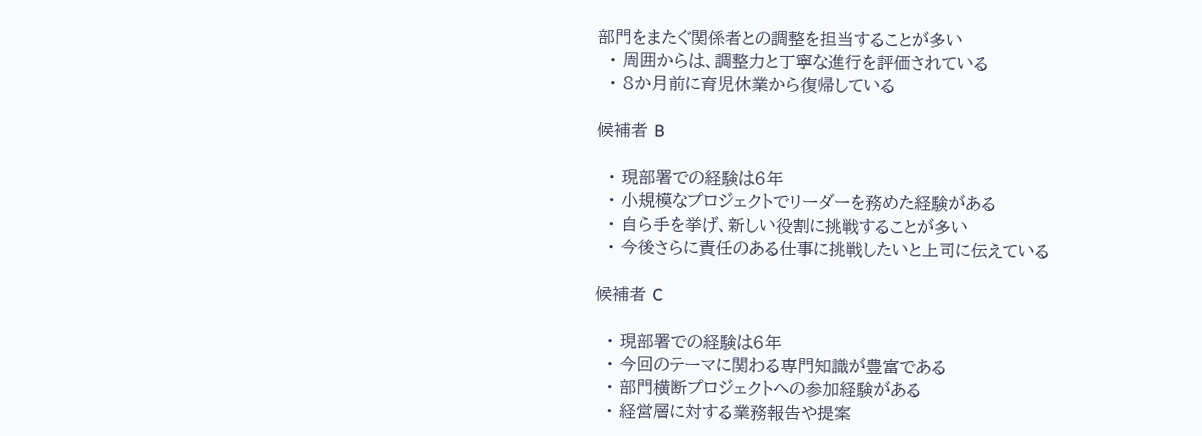部門をまたぐ関係者との調整を担当することが多い
  • 周囲からは、調整力と丁寧な進行を評価されている
  • 8か月前に育児休業から復帰している

候補者 B

  • 現部署での経験は6年
  • 小規模なプロジェクトでリーダーを務めた経験がある
  • 自ら手を挙げ、新しい役割に挑戦することが多い
  • 今後さらに責任のある仕事に挑戦したいと上司に伝えている

候補者 C

  • 現部署での経験は6年
  • 今回のテーマに関わる専門知識が豊富である
  • 部門横断プロジェクトへの参加経験がある
  • 経営層に対する業務報告や提案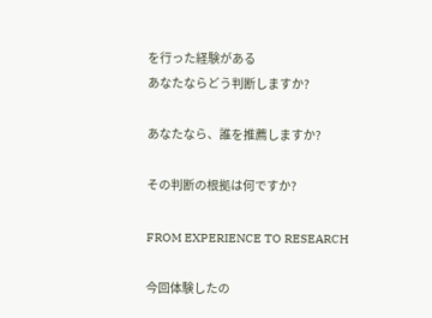を行った経験がある
あなたならどう判断しますか?

あなたなら、誰を推薦しますか?

その判断の根拠は何ですか?

FROM EXPERIENCE TO RESEARCH

今回体験したの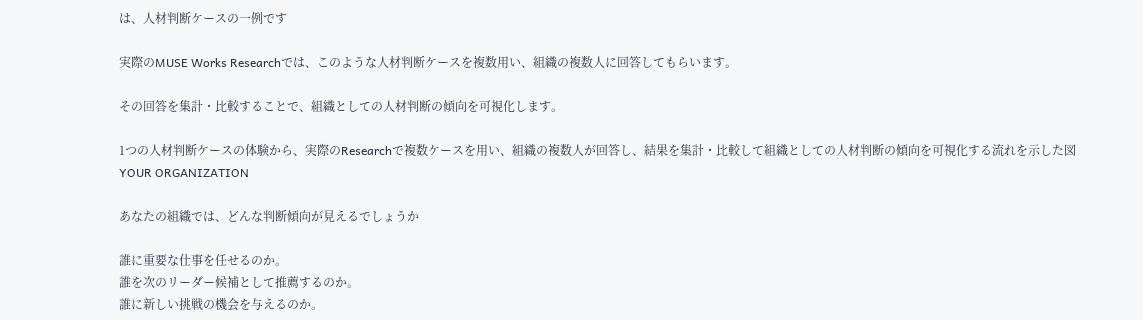は、人材判断ケースの一例です

実際のMUSE Works Researchでは、このような人材判断ケースを複数用い、組織の複数人に回答してもらいます。

その回答を集計・比較することで、組織としての人材判断の傾向を可視化します。

1つの人材判断ケースの体験から、実際のResearchで複数ケースを用い、組織の複数人が回答し、結果を集計・比較して組織としての人材判断の傾向を可視化する流れを示した図
YOUR ORGANIZATION

あなたの組織では、どんな判断傾向が見えるでしょうか

誰に重要な仕事を任せるのか。
誰を次のリーダー候補として推薦するのか。
誰に新しい挑戦の機会を与えるのか。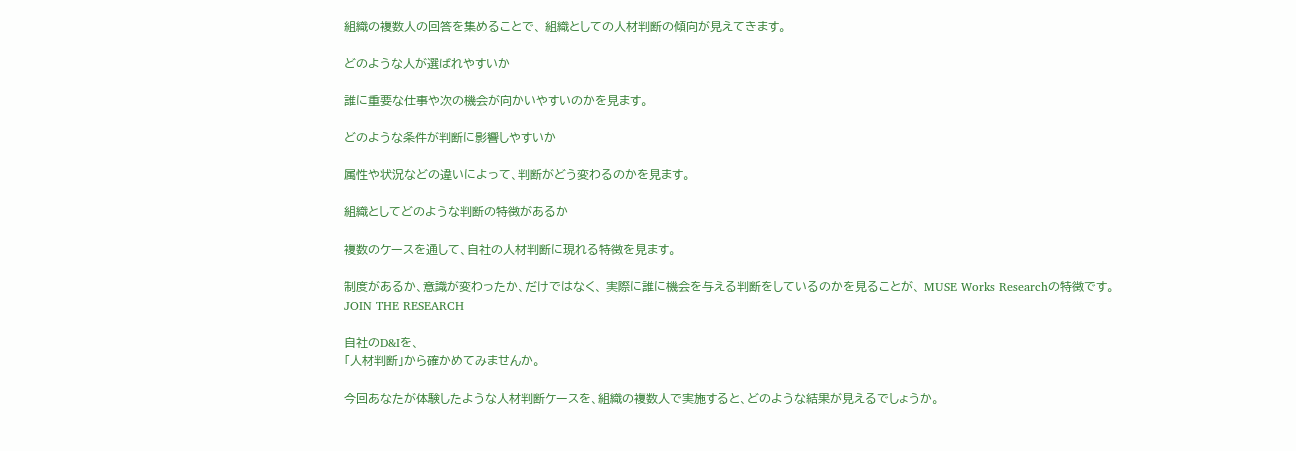組織の複数人の回答を集めることで、 組織としての人材判断の傾向が見えてきます。

どのような人が選ばれやすいか

誰に重要な仕事や次の機会が向かいやすいのかを見ます。

どのような条件が判断に影響しやすいか

属性や状況などの違いによって、判断がどう変わるのかを見ます。

組織としてどのような判断の特徴があるか

複数のケースを通して、自社の人材判断に現れる特徴を見ます。

制度があるか、意識が変わったか、だけではなく、 実際に誰に機会を与える判断をしているのかを見ることが、 MUSE Works Researchの特徴です。
JOIN THE RESEARCH

自社のD&Iを、
「人材判断」から確かめてみませんか。

今回あなたが体験したような人材判断ケースを、組織の複数人で実施すると、どのような結果が見えるでしょうか。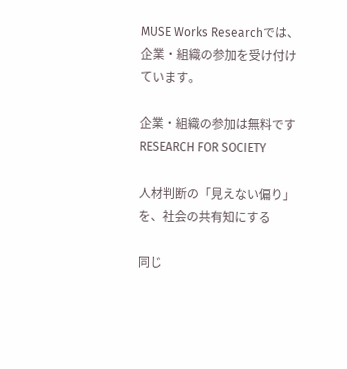MUSE Works Researchでは、企業・組織の参加を受け付けています。

企業・組織の参加は無料です
RESEARCH FOR SOCIETY

人材判断の「見えない偏り」を、社会の共有知にする

同じ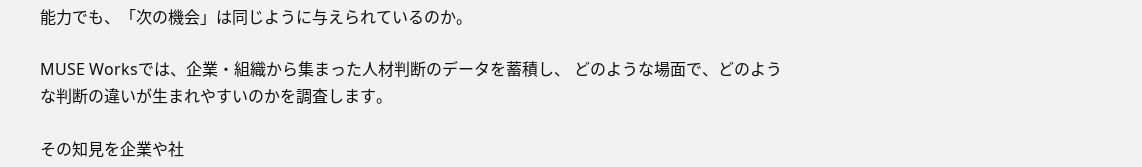能力でも、「次の機会」は同じように与えられているのか。

MUSE Worksでは、企業・組織から集まった人材判断のデータを蓄積し、 どのような場面で、どのような判断の違いが生まれやすいのかを調査します。

その知見を企業や社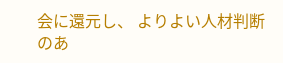会に還元し、 よりよい人材判断のあ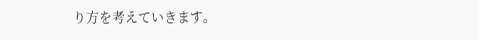り方を考えていきます。